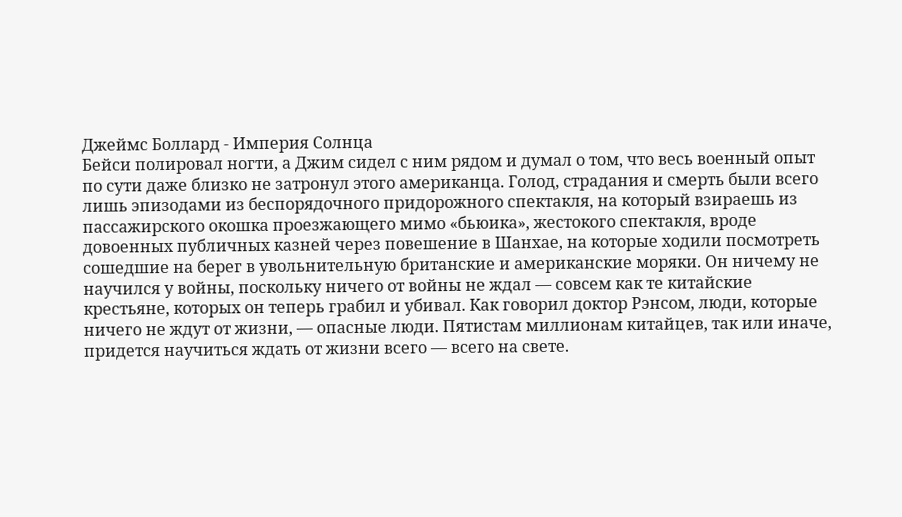Джеймс Боллард - Империя Солнца
Бейси полировал ногти, а Джим сидел с ним рядом и думал о том, что весь военный опыт по сути даже близко не затронул этого американца. Голод, страдания и смерть были всего лишь эпизодами из беспорядочного придорожного спектакля, на который взираешь из пассажирского окошка проезжающего мимо «бьюика», жестокого спектакля, вроде довоенных публичных казней через повешение в Шанхае, на которые ходили посмотреть сошедшие на берег в увольнительную британские и американские моряки. Он ничему не научился у войны, поскольку ничего от войны не ждал — совсем как те китайские крестьяне, которых он теперь грабил и убивал. Как говорил доктор Рэнсом, люди, которые ничего не ждут от жизни, — опасные люди. Пятистам миллионам китайцев, так или иначе, придется научиться ждать от жизни всего — всего на свете.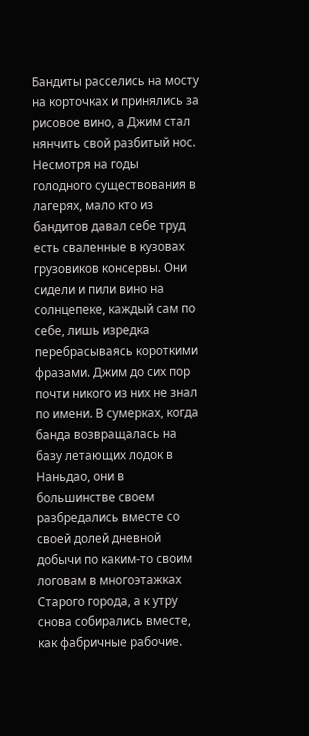Бандиты расселись на мосту на корточках и принялись за рисовое вино, а Джим стал нянчить свой разбитый нос. Несмотря на годы голодного существования в лагерях, мало кто из бандитов давал себе труд есть сваленные в кузовах грузовиков консервы. Они сидели и пили вино на солнцепеке, каждый сам по себе, лишь изредка перебрасываясь короткими фразами. Джим до сих пор почти никого из них не знал по имени. В сумерках, когда банда возвращалась на базу летающих лодок в Наньдао, они в большинстве своем разбредались вместе со своей долей дневной добычи по каким-то своим логовам в многоэтажках Старого города, а к утру снова собирались вместе, как фабричные рабочие.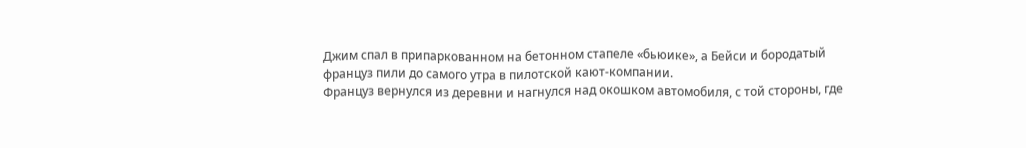Джим спал в припаркованном на бетонном стапеле «бьюике», а Бейси и бородатый француз пили до самого утра в пилотской кают-компании.
Француз вернулся из деревни и нагнулся над окошком автомобиля, с той стороны, где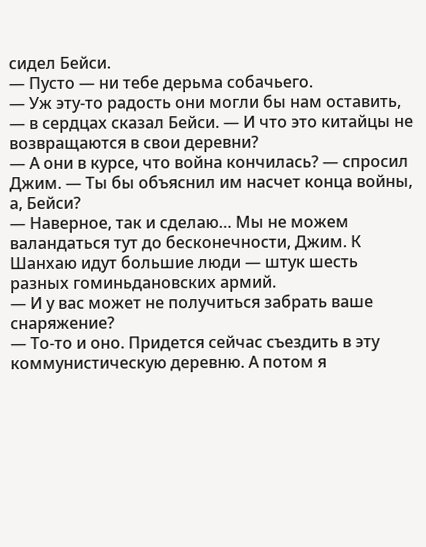сидел Бейси.
— Пусто — ни тебе дерьма собачьего.
— Уж эту-то радость они могли бы нам оставить, — в сердцах сказал Бейси. — И что это китайцы не возвращаются в свои деревни?
— А они в курсе, что война кончилась? — спросил Джим. — Ты бы объяснил им насчет конца войны, а, Бейси?
— Наверное, так и сделаю… Мы не можем валандаться тут до бесконечности, Джим. К Шанхаю идут большие люди — штук шесть разных гоминьдановских армий.
— И у вас может не получиться забрать ваше снаряжение?
— То-то и оно. Придется сейчас съездить в эту коммунистическую деревню. А потом я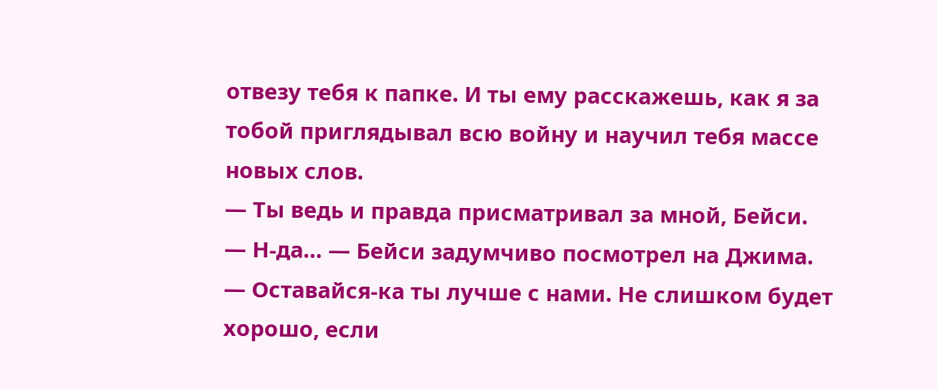отвезу тебя к папке. И ты ему расскажешь, как я за тобой приглядывал всю войну и научил тебя массе новых слов.
— Ты ведь и правда присматривал за мной, Бейси.
— Н-да… — Бейси задумчиво посмотрел на Джима. — Оставайся-ка ты лучше с нами. Не слишком будет хорошо, если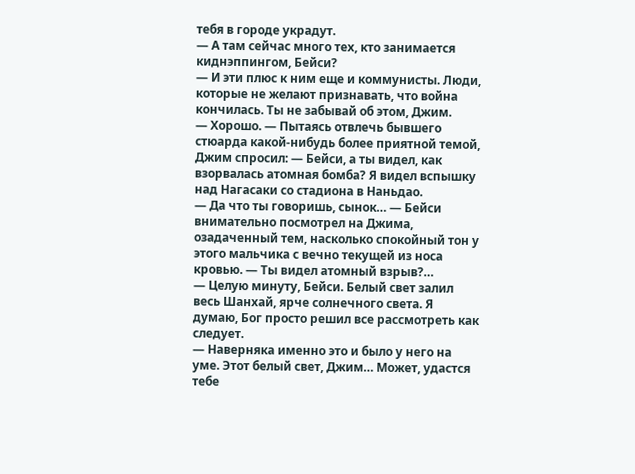тебя в городе украдут.
— А там сейчас много тех, кто занимается киднэппингом, Бейси?
— И эти плюс к ним еще и коммунисты. Люди, которые не желают признавать, что война кончилась. Ты не забывай об этом, Джим.
— Хорошо. — Пытаясь отвлечь бывшего стюарда какой-нибудь более приятной темой, Джим спросил: — Бейси, а ты видел, как взорвалась атомная бомба? Я видел вспышку над Нагасаки со стадиона в Наньдао.
— Да что ты говоришь, сынок… — Бейси внимательно посмотрел на Джима, озадаченный тем, насколько спокойный тон у этого мальчика с вечно текущей из носа кровью. — Ты видел атомный взрыв?…
— Целую минуту, Бейси. Белый свет залил весь Шанхай, ярче солнечного света. Я думаю, Бог просто решил все рассмотреть как следует.
— Наверняка именно это и было у него на уме. Этот белый свет, Джим… Может, удастся тебе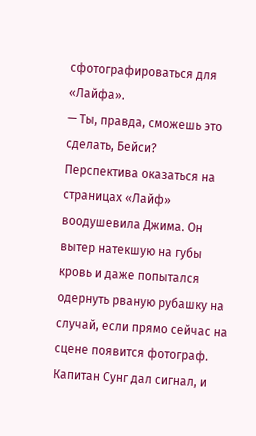сфотографироваться для «Лайфа».
— Ты, правда, сможешь это сделать, Бейси?
Перспектива оказаться на страницах «Лайф» воодушевила Джима. Он вытер натекшую на губы кровь и даже попытался одернуть рваную рубашку на случай, если прямо сейчас на сцене появится фотограф. Капитан Сунг дал сигнал, и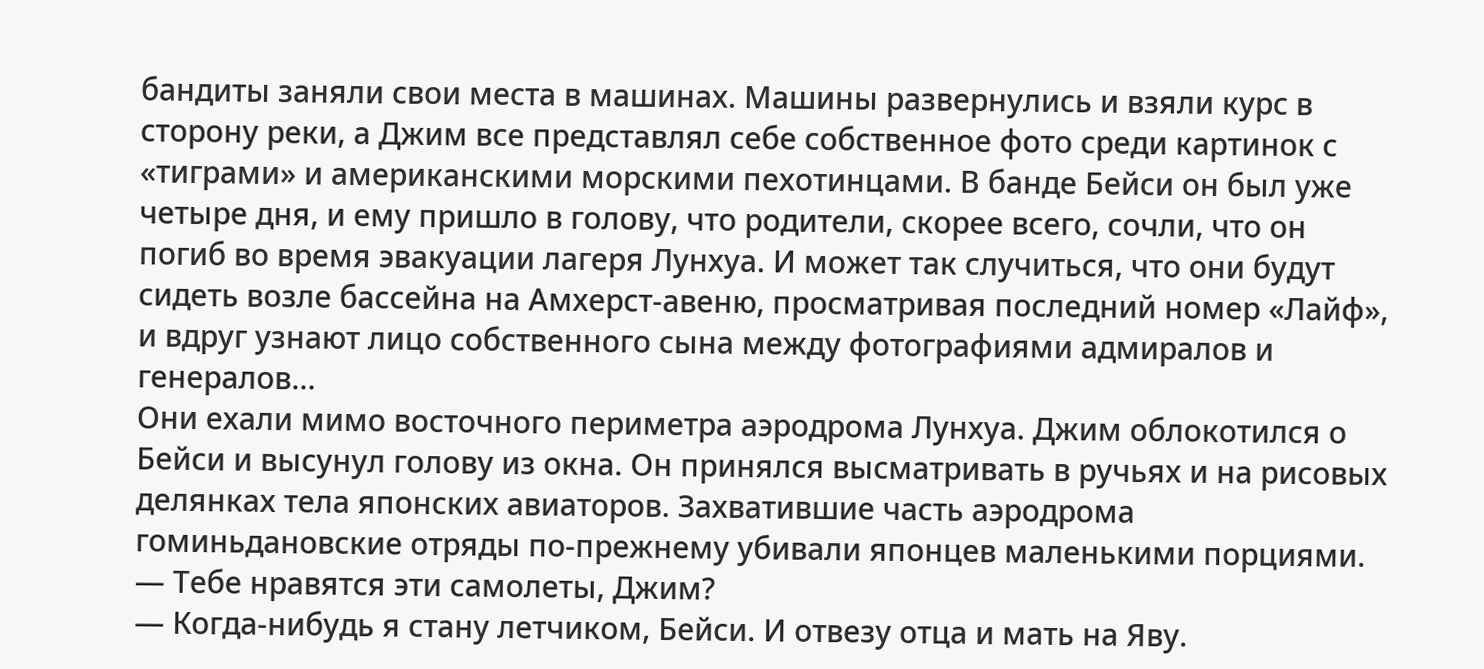бандиты заняли свои места в машинах. Машины развернулись и взяли курс в сторону реки, а Джим все представлял себе собственное фото среди картинок с «тиграми» и американскими морскими пехотинцами. В банде Бейси он был уже четыре дня, и ему пришло в голову, что родители, скорее всего, сочли, что он погиб во время эвакуации лагеря Лунхуа. И может так случиться, что они будут сидеть возле бассейна на Амхерст-авеню, просматривая последний номер «Лайф», и вдруг узнают лицо собственного сына между фотографиями адмиралов и генералов…
Они ехали мимо восточного периметра аэродрома Лунхуа. Джим облокотился о Бейси и высунул голову из окна. Он принялся высматривать в ручьях и на рисовых делянках тела японских авиаторов. Захватившие часть аэродрома гоминьдановские отряды по-прежнему убивали японцев маленькими порциями.
— Тебе нравятся эти самолеты, Джим?
— Когда-нибудь я стану летчиком, Бейси. И отвезу отца и мать на Яву.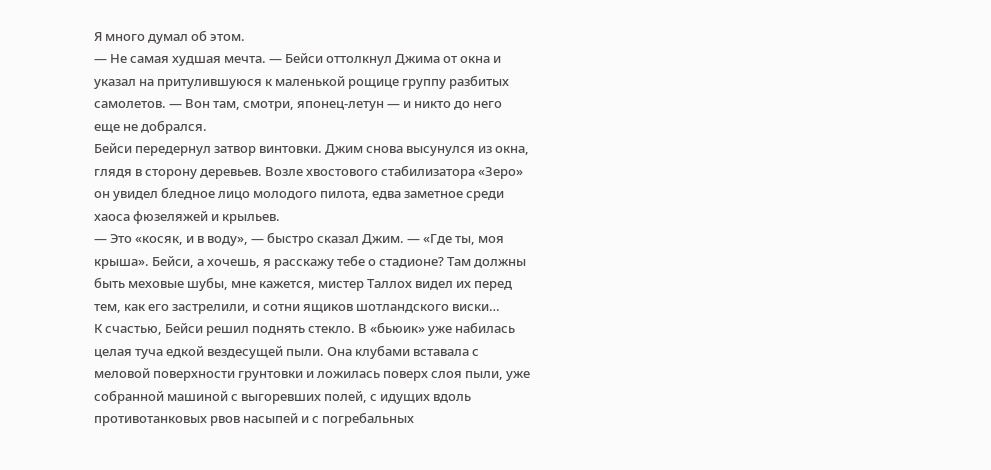Я много думал об этом.
— Не самая худшая мечта. — Бейси оттолкнул Джима от окна и указал на притулившуюся к маленькой рощице группу разбитых самолетов. — Вон там, смотри, японец-летун — и никто до него еще не добрался.
Бейси передернул затвор винтовки. Джим снова высунулся из окна, глядя в сторону деревьев. Возле хвостового стабилизатора «Зеро» он увидел бледное лицо молодого пилота, едва заметное среди хаоса фюзеляжей и крыльев.
— Это «косяк, и в воду», — быстро сказал Джим. — «Где ты, моя крыша». Бейси, а хочешь, я расскажу тебе о стадионе? Там должны быть меховые шубы, мне кажется, мистер Таллох видел их перед тем, как его застрелили, и сотни ящиков шотландского виски…
К счастью, Бейси решил поднять стекло. В «бьюик» уже набилась целая туча едкой вездесущей пыли. Она клубами вставала с меловой поверхности грунтовки и ложилась поверх слоя пыли, уже собранной машиной с выгоревших полей, с идущих вдоль противотанковых рвов насыпей и с погребальных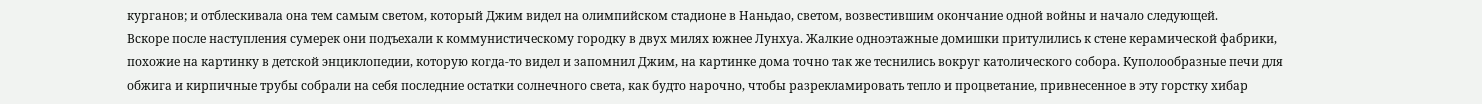курганов; и отблескивала она тем самым светом, который Джим видел на олимпийском стадионе в Наньдао, светом, возвестившим окончание одной войны и начало следующей.
Вскоре после наступления сумерек они подъехали к коммунистическому городку в двух милях южнее Лунхуа. Жалкие одноэтажные домишки притулились к стене керамической фабрики, похожие на картинку в детской энциклопедии, которую когда-то видел и запомнил Джим, на картинке дома точно так же теснились вокруг католического собора. Куполообразные печи для обжига и кирпичные трубы собрали на себя последние остатки солнечного света, как будто нарочно, чтобы разрекламировать тепло и процветание, привнесенное в эту горстку хибар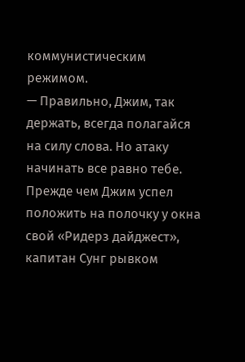коммунистическим режимом.
— Правильно, Джим, так держать, всегда полагайся на силу слова. Но атаку начинать все равно тебе.
Прежде чем Джим успел положить на полочку у окна свой «Ридерз дайджест», капитан Сунг рывком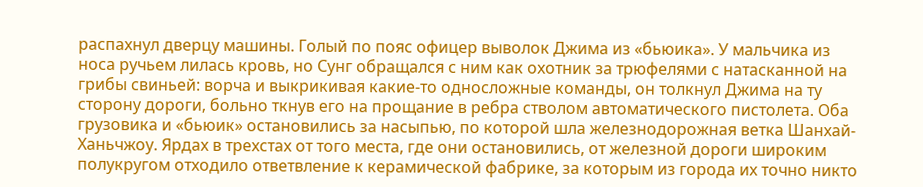распахнул дверцу машины. Голый по пояс офицер выволок Джима из «бьюика». У мальчика из носа ручьем лилась кровь, но Сунг обращался с ним как охотник за трюфелями с натасканной на грибы свиньей: ворча и выкрикивая какие-то односложные команды, он толкнул Джима на ту сторону дороги, больно ткнув его на прощание в ребра стволом автоматического пистолета. Оба грузовика и «бьюик» остановились за насыпью, по которой шла железнодорожная ветка Шанхай-Ханьчжоу. Ярдах в трехстах от того места, где они остановились, от железной дороги широким полукругом отходило ответвление к керамической фабрике, за которым из города их точно никто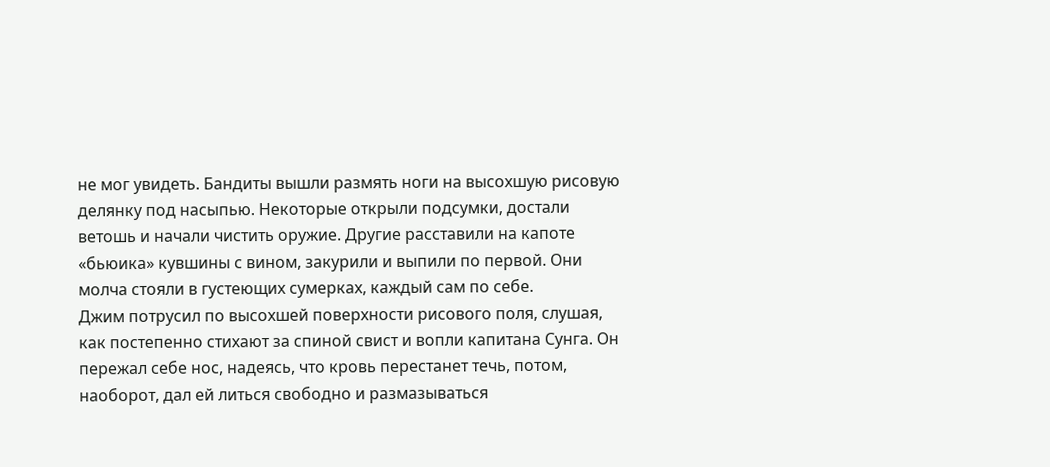не мог увидеть. Бандиты вышли размять ноги на высохшую рисовую делянку под насыпью. Некоторые открыли подсумки, достали ветошь и начали чистить оружие. Другие расставили на капоте «бьюика» кувшины с вином, закурили и выпили по первой. Они молча стояли в густеющих сумерках, каждый сам по себе.
Джим потрусил по высохшей поверхности рисового поля, слушая, как постепенно стихают за спиной свист и вопли капитана Сунга. Он пережал себе нос, надеясь, что кровь перестанет течь, потом, наоборот, дал ей литься свободно и размазываться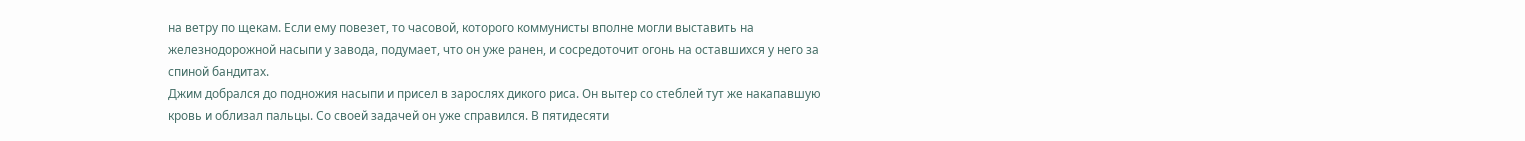на ветру по щекам. Если ему повезет, то часовой, которого коммунисты вполне могли выставить на железнодорожной насыпи у завода, подумает, что он уже ранен, и сосредоточит огонь на оставшихся у него за спиной бандитах.
Джим добрался до подножия насыпи и присел в зарослях дикого риса. Он вытер со стеблей тут же накапавшую кровь и облизал пальцы. Со своей задачей он уже справился. В пятидесяти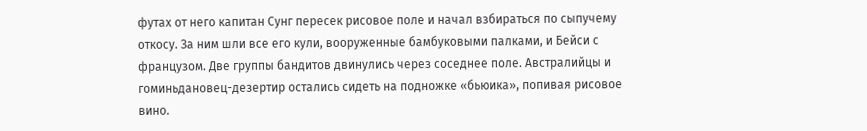футах от него капитан Сунг пересек рисовое поле и начал взбираться по сыпучему откосу. За ним шли все его кули, вооруженные бамбуковыми палками, и Бейси с французом. Две группы бандитов двинулись через соседнее поле. Австралийцы и гоминьдановец-дезертир остались сидеть на подножке «бьюика», попивая рисовое вино.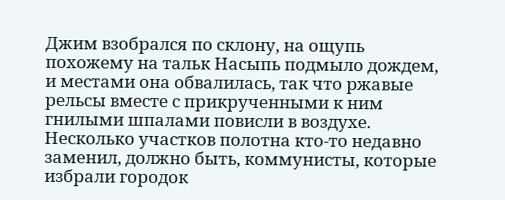Джим взобрался по склону, на ощупь похожему на тальк Насыпь подмыло дождем, и местами она обвалилась, так что ржавые рельсы вместе с прикрученными к ним гнилыми шпалами повисли в воздухе. Несколько участков полотна кто-то недавно заменил, должно быть, коммунисты, которые избрали городок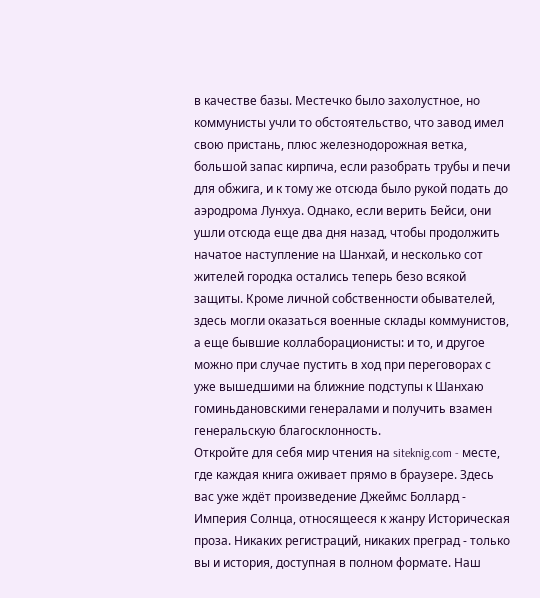в качестве базы. Местечко было захолустное, но коммунисты учли то обстоятельство, что завод имел свою пристань, плюс железнодорожная ветка, большой запас кирпича, если разобрать трубы и печи для обжига, и к тому же отсюда было рукой подать до аэродрома Лунхуа. Однако, если верить Бейси, они ушли отсюда еще два дня назад, чтобы продолжить начатое наступление на Шанхай, и несколько сот жителей городка остались теперь безо всякой защиты. Кроме личной собственности обывателей, здесь могли оказаться военные склады коммунистов, а еще бывшие коллаборационисты: и то, и другое можно при случае пустить в ход при переговорах с уже вышедшими на ближние подступы к Шанхаю гоминьдановскими генералами и получить взамен генеральскую благосклонность.
Откройте для себя мир чтения на siteknig.com - месте, где каждая книга оживает прямо в браузере. Здесь вас уже ждёт произведение Джеймс Боллард - Империя Солнца, относящееся к жанру Историческая проза. Никаких регистраций, никаких преград - только вы и история, доступная в полном формате. Наш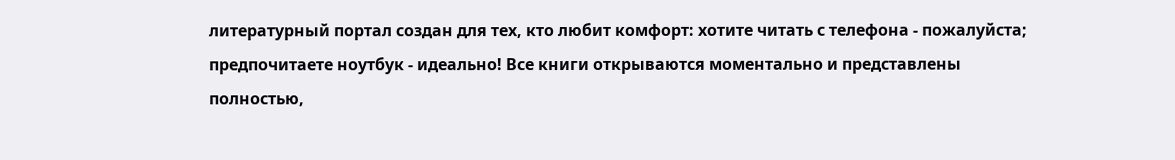литературный портал создан для тех, кто любит комфорт: хотите читать с телефона - пожалуйста; предпочитаете ноутбук - идеально! Все книги открываются моментально и представлены полностью,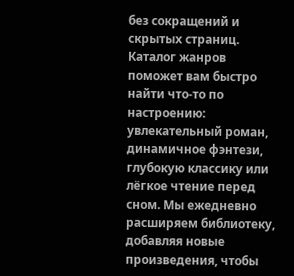без сокращений и скрытых страниц. Каталог жанров поможет вам быстро найти что-то по настроению: увлекательный роман, динамичное фэнтези, глубокую классику или лёгкое чтение перед сном. Мы ежедневно расширяем библиотеку, добавляя новые произведения, чтобы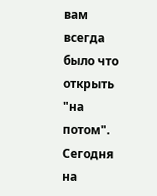вам всегда было что открыть "на потом". Сегодня на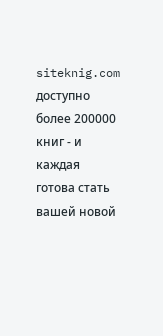siteknig.com доступно более 200000 книг - и каждая готова стать вашей новой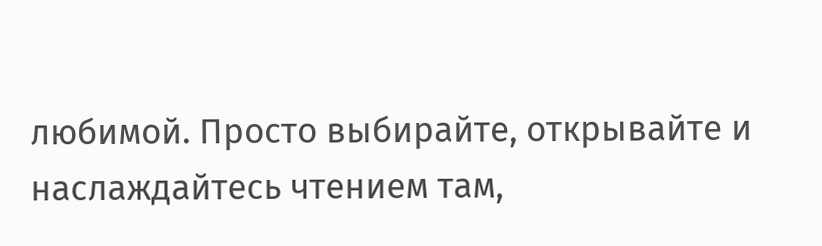любимой. Просто выбирайте, открывайте и наслаждайтесь чтением там,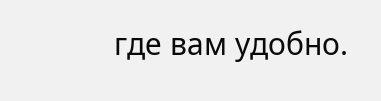где вам удобно.